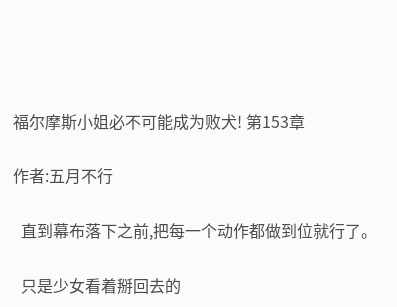福尔摩斯小姐必不可能成为败犬! 第153章

作者:五月不行

  直到幕布落下之前,把每一个动作都做到位就行了。

  只是少女看着掰回去的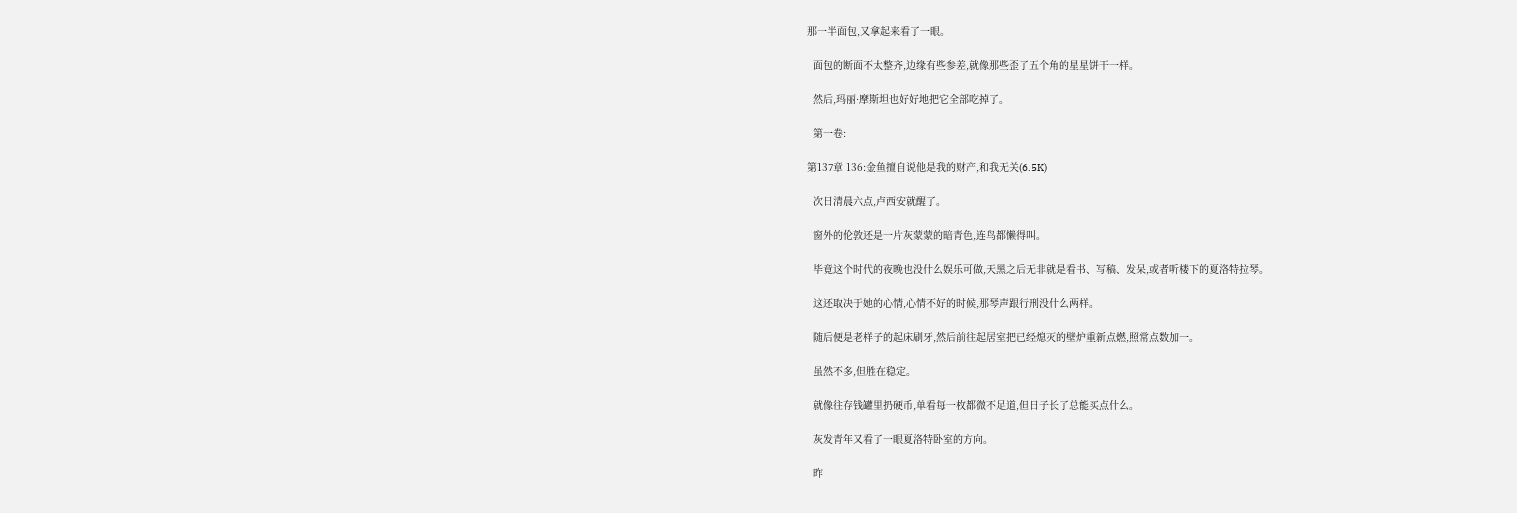那一半面包,又拿起来看了一眼。

  面包的断面不太整齐,边缘有些参差,就像那些歪了五个角的星星饼干一样。

  然后,玛丽·摩斯坦也好好地把它全部吃掉了。

  第一卷:

第137章 136:金鱼擅自说他是我的财产,和我无关(6.5K)

  次日清晨六点,卢西安就醒了。

  窗外的伦敦还是一片灰蒙蒙的暗青色,连鸟都懒得叫。

  毕竟这个时代的夜晚也没什么娱乐可做,天黑之后无非就是看书、写稿、发呆,或者听楼下的夏洛特拉琴。

  这还取决于她的心情,心情不好的时候,那琴声跟行刑没什么两样。

  随后便是老样子的起床刷牙,然后前往起居室把已经熄灭的壁炉重新点燃,照常点数加一。

  虽然不多,但胜在稳定。

  就像往存钱罐里扔硬币,单看每一枚都微不足道,但日子长了总能买点什么。

  灰发青年又看了一眼夏洛特卧室的方向。

  昨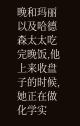晚和玛丽以及哈德森太太吃完晚饭,他上来收盘子的时候,她正在做化学实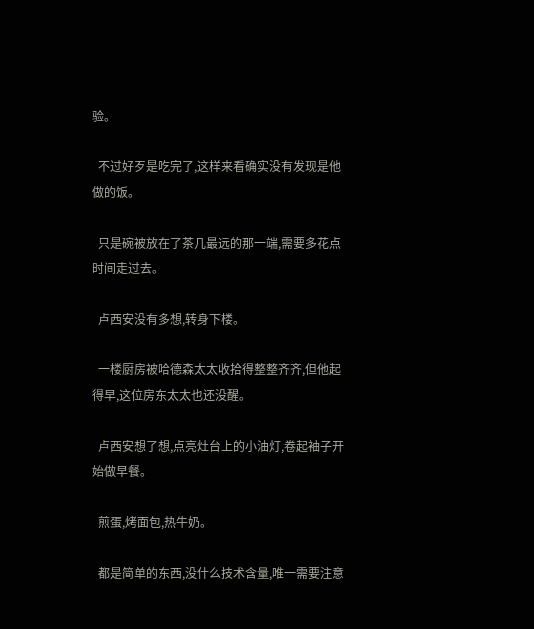验。

  不过好歹是吃完了,这样来看确实没有发现是他做的饭。

  只是碗被放在了茶几最远的那一端,需要多花点时间走过去。

  卢西安没有多想,转身下楼。

  一楼厨房被哈德森太太收拾得整整齐齐,但他起得早,这位房东太太也还没醒。

  卢西安想了想,点亮灶台上的小油灯,卷起袖子开始做早餐。

  煎蛋,烤面包,热牛奶。

  都是简单的东西,没什么技术含量,唯一需要注意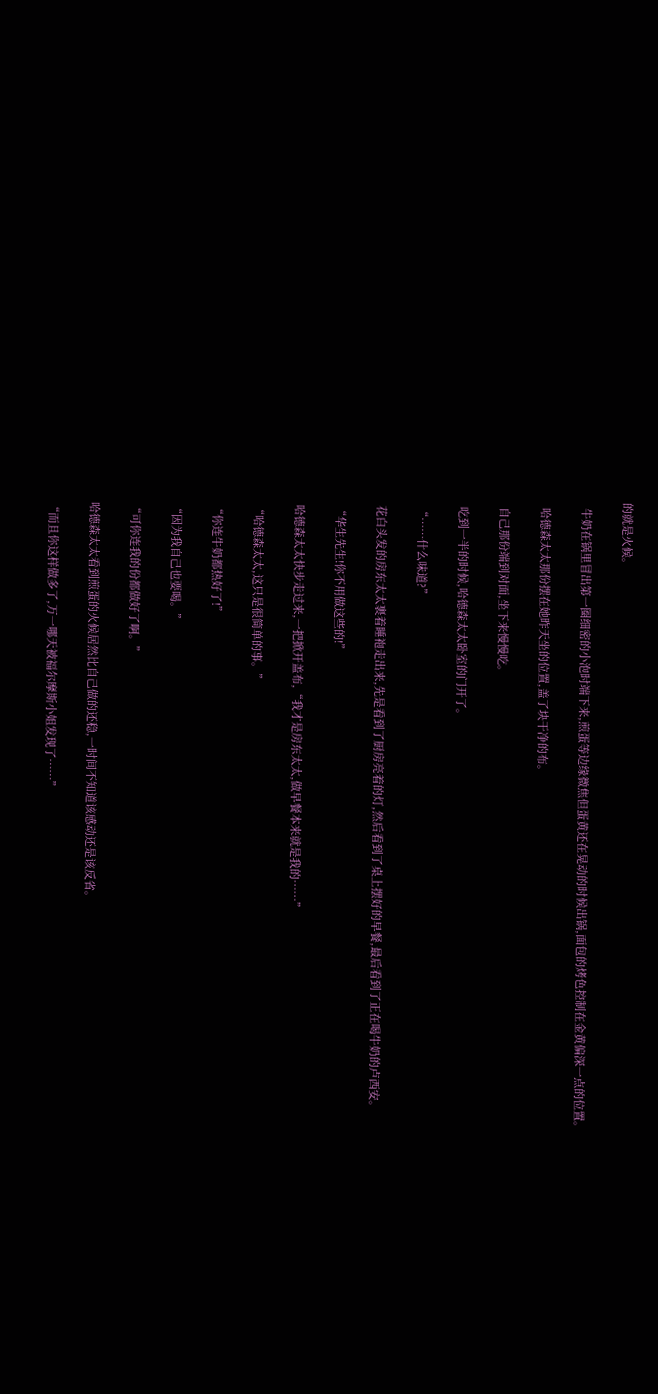的就是火候。

  牛奶在锅里冒出第一圈细密的小泡时端下来,煎蛋等边缘微焦但蛋黄还在晃动的时候出锅,面包的烤色控制在金黄偏深一点的位置。

  哈德森太太那份摆在她昨天坐的位置,盖了块干净的布。

  自己那份端到对面,坐下来慢慢吃。

  吃到一半的时候,哈德森太太卧室的门开了。

  “……什么味道?”

  花白头发的房东太太裹着睡袍走出来,先是看到了厨房亮着的灯,然后看到了桌上摆好的早餐,最后看到了正在喝牛奶的卢西安。

  “华生先生!你不用做这些的!”

  哈德森太太快步走过来,一把掀开盖布,“我才是房东太太,做早餐本来就是我的……”

  “哈德森太太,这只是很简单的事。”

  “你连牛奶都热好了!”

  “因为我自己也要喝。”

  “可你连我的份都做好了啊。”

  哈德森太太看到煎蛋的火候居然比自己做的还稳,一时间不知道该感动还是该反省。

  “而且你这样做多了,万一哪天被福尔摩斯小姐发现了……”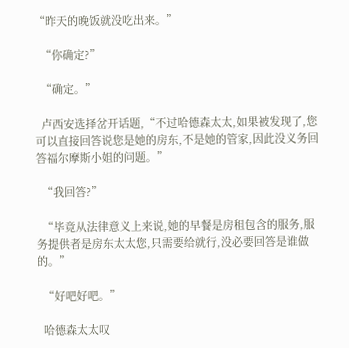“昨天的晚饭就没吃出来。”

  “你确定?”

  “确定。”

  卢西安选择岔开话题,“不过哈德森太太,如果被发现了,您可以直接回答说您是她的房东,不是她的管家,因此没义务回答福尔摩斯小姐的问题。”

  “我回答?”

  “毕竟从法律意义上来说,她的早餐是房租包含的服务,服务提供者是房东太太您,只需要给就行,没必要回答是谁做的。”

  “好吧好吧。”

  哈德森太太叹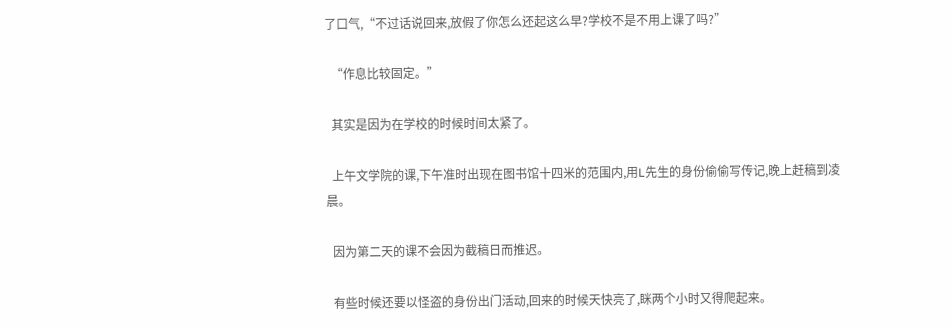了口气,“不过话说回来,放假了你怎么还起这么早?学校不是不用上课了吗?”

  “作息比较固定。”

  其实是因为在学校的时候时间太紧了。

  上午文学院的课,下午准时出现在图书馆十四米的范围内,用L先生的身份偷偷写传记,晚上赶稿到凌晨。

  因为第二天的课不会因为截稿日而推迟。

  有些时候还要以怪盗的身份出门活动,回来的时候天快亮了,眯两个小时又得爬起来。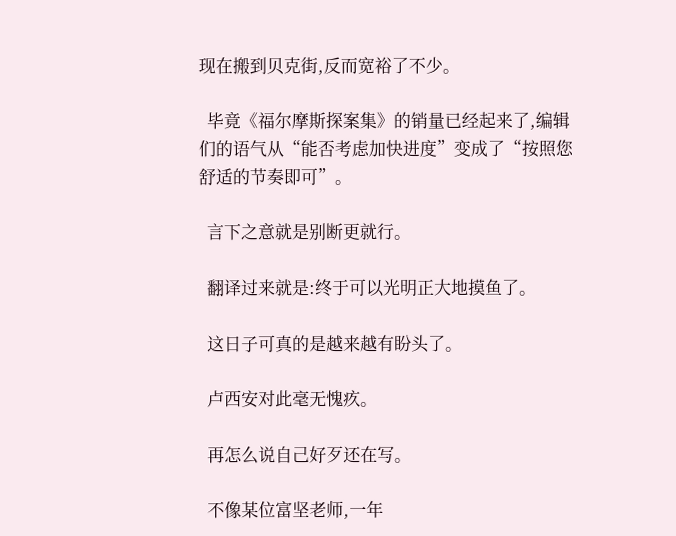现在搬到贝克街,反而宽裕了不少。

  毕竟《福尔摩斯探案集》的销量已经起来了,编辑们的语气从“能否考虑加快进度”变成了“按照您舒适的节奏即可”。

  言下之意就是别断更就行。

  翻译过来就是:终于可以光明正大地摸鱼了。

  这日子可真的是越来越有盼头了。

  卢西安对此毫无愧疚。

  再怎么说自己好歹还在写。

  不像某位富坚老师,一年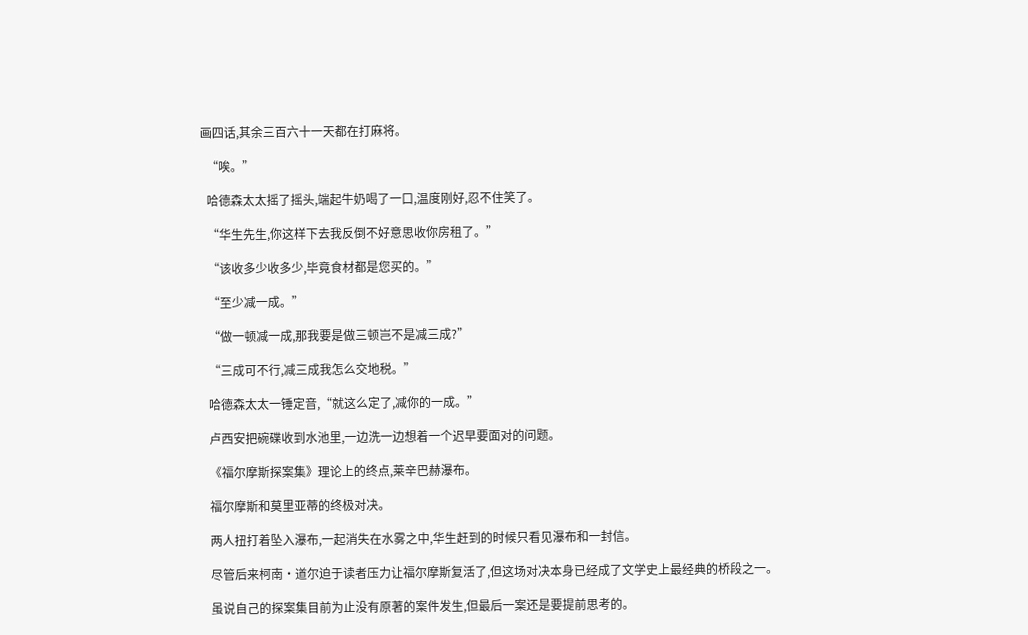画四话,其余三百六十一天都在打麻将。

  “唉。”

  哈德森太太摇了摇头,端起牛奶喝了一口,温度刚好,忍不住笑了。

  “华生先生,你这样下去我反倒不好意思收你房租了。”

  “该收多少收多少,毕竟食材都是您买的。”

  “至少减一成。”

  “做一顿减一成,那我要是做三顿岂不是减三成?”

  “三成可不行,减三成我怎么交地税。”

  哈德森太太一锤定音,“就这么定了,减你的一成。”

  卢西安把碗碟收到水池里,一边洗一边想着一个迟早要面对的问题。

  《福尔摩斯探案集》理论上的终点,莱辛巴赫瀑布。

  福尔摩斯和莫里亚蒂的终极对决。

  两人扭打着坠入瀑布,一起消失在水雾之中,华生赶到的时候只看见瀑布和一封信。

  尽管后来柯南·道尔迫于读者压力让福尔摩斯复活了,但这场对决本身已经成了文学史上最经典的桥段之一。

  虽说自己的探案集目前为止没有原著的案件发生,但最后一案还是要提前思考的。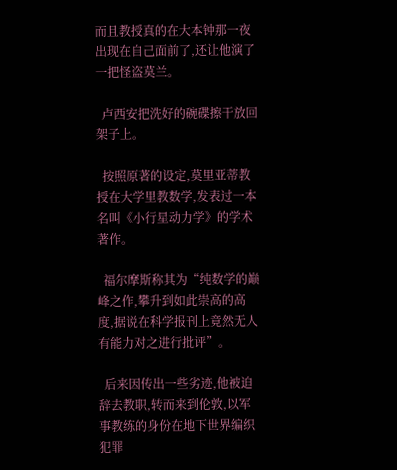而且教授真的在大本钟那一夜出现在自己面前了,还让他演了一把怪盗莫兰。

  卢西安把洗好的碗碟擦干放回架子上。

  按照原著的设定,莫里亚蒂教授在大学里教数学,发表过一本名叫《小行星动力学》的学术著作。

  福尔摩斯称其为“纯数学的巅峰之作,攀升到如此崇高的高度,据说在科学报刊上竟然无人有能力对之进行批评”。

  后来因传出一些劣迹,他被迫辞去教职,转而来到伦敦,以军事教练的身份在地下世界编织犯罪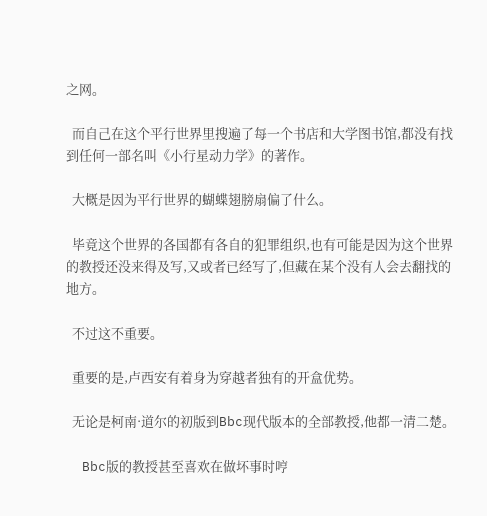之网。

  而自己在这个平行世界里搜遍了每一个书店和大学图书馆,都没有找到任何一部名叫《小行星动力学》的著作。

  大概是因为平行世界的蝴蝶翅膀扇偏了什么。

  毕竟这个世界的各国都有各自的犯罪组织,也有可能是因为这个世界的教授还没来得及写,又或者已经写了,但藏在某个没有人会去翻找的地方。

  不过这不重要。

  重要的是,卢西安有着身为穿越者独有的开盒优势。

  无论是柯南·道尔的初版到Bbc现代版本的全部教授,他都一清二楚。

  Bbc版的教授甚至喜欢在做坏事时哼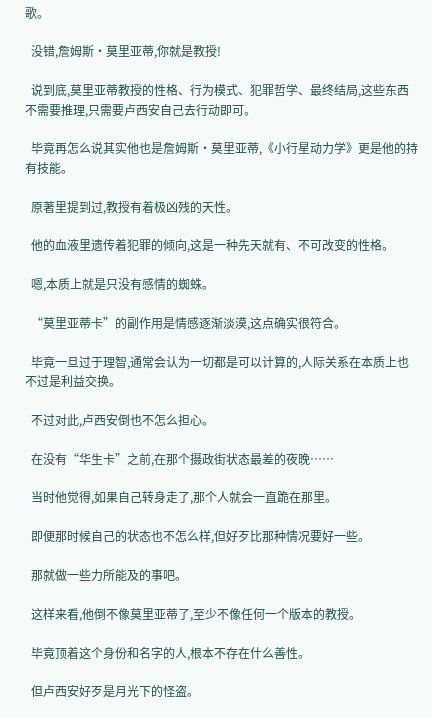歌。

  没错,詹姆斯·莫里亚蒂,你就是教授!

  说到底,莫里亚蒂教授的性格、行为模式、犯罪哲学、最终结局,这些东西不需要推理,只需要卢西安自己去行动即可。

  毕竟再怎么说其实他也是詹姆斯·莫里亚蒂,《小行星动力学》更是他的持有技能。

  原著里提到过,教授有着极凶残的天性。

  他的血液里遗传着犯罪的倾向,这是一种先天就有、不可改变的性格。

  嗯,本质上就是只没有感情的蜘蛛。

  “莫里亚蒂卡”的副作用是情感逐渐淡漠,这点确实很符合。

  毕竟一旦过于理智,通常会认为一切都是可以计算的,人际关系在本质上也不过是利益交换。

  不过对此,卢西安倒也不怎么担心。

  在没有“华生卡”之前,在那个摄政街状态最差的夜晚……

  当时他觉得,如果自己转身走了,那个人就会一直跪在那里。

  即便那时候自己的状态也不怎么样,但好歹比那种情况要好一些。

  那就做一些力所能及的事吧。

  这样来看,他倒不像莫里亚蒂了,至少不像任何一个版本的教授。

  毕竟顶着这个身份和名字的人,根本不存在什么善性。

  但卢西安好歹是月光下的怪盗。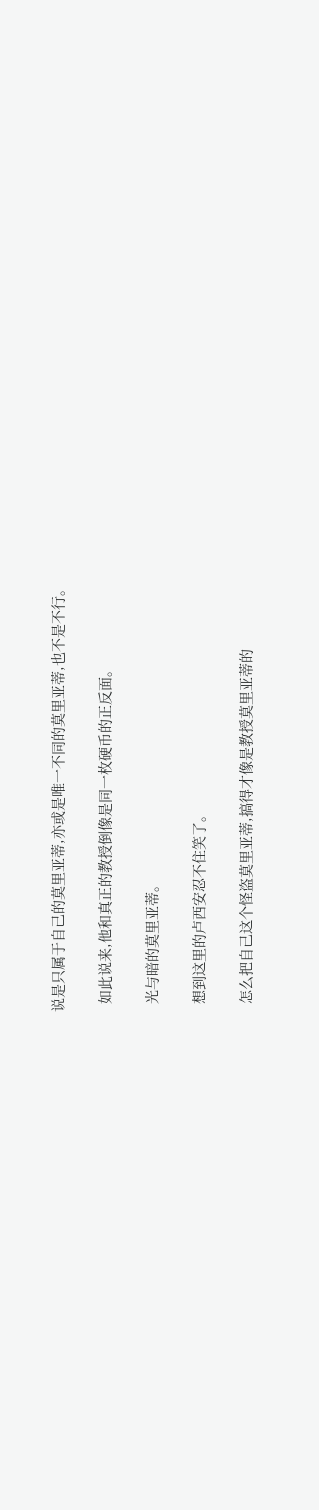说是只属于自己的莫里亚蒂,亦或是唯一不同的莫里亚蒂,也不是不行。

  如此说来,他和真正的教授倒像是同一枚硬币的正反面。

  光与暗的莫里亚蒂。

  想到这里的卢西安忍不住笑了。

  怎么把自己这个怪盗莫里亚蒂,搞得才像是教授莫里亚蒂的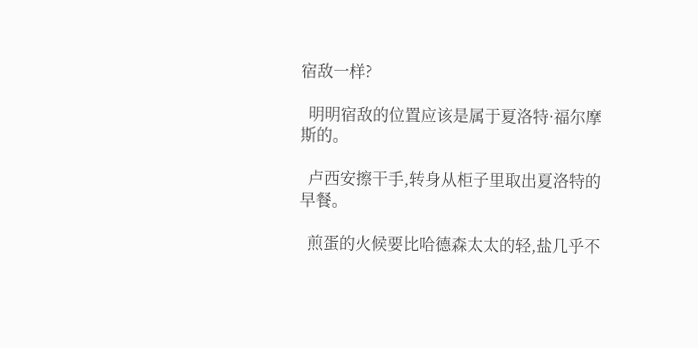宿敌一样?

  明明宿敌的位置应该是属于夏洛特·福尔摩斯的。

  卢西安擦干手,转身从柜子里取出夏洛特的早餐。

  煎蛋的火候要比哈德森太太的轻,盐几乎不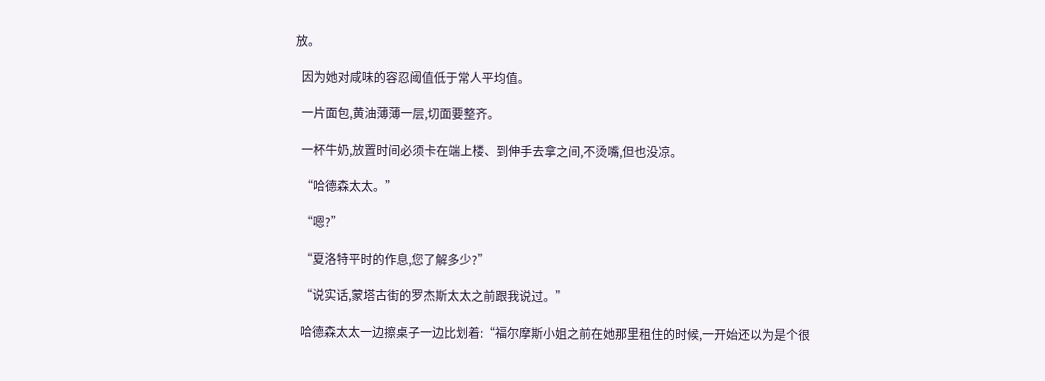放。

  因为她对咸味的容忍阈值低于常人平均值。

  一片面包,黄油薄薄一层,切面要整齐。

  一杯牛奶,放置时间必须卡在端上楼、到伸手去拿之间,不烫嘴,但也没凉。

  “哈德森太太。”

  “嗯?”

  “夏洛特平时的作息,您了解多少?”

  “说实话,蒙塔古街的罗杰斯太太之前跟我说过。”

  哈德森太太一边擦桌子一边比划着:“福尔摩斯小姐之前在她那里租住的时候,一开始还以为是个很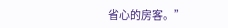省心的房客。”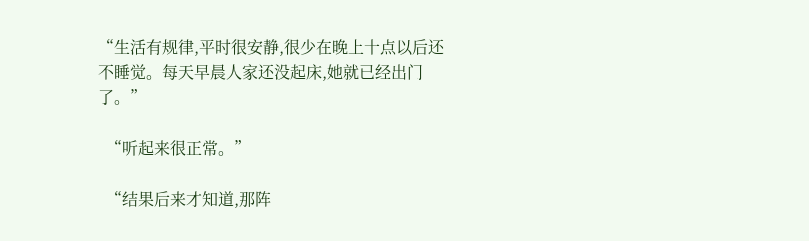“生活有规律,平时很安静,很少在晚上十点以后还不睡觉。每天早晨人家还没起床,她就已经出门了。”

  “听起来很正常。”

  “结果后来才知道,那阵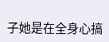子她是在全身心搞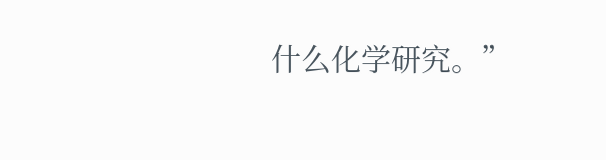什么化学研究。”